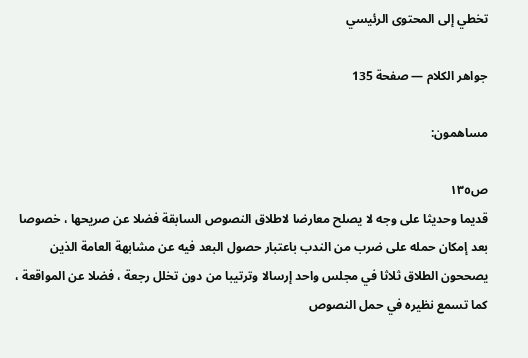تخطي إلى المحتوى الرئيسي

جواهر الكلام — صفحة 135

مساهمون:

ص١٣٥
قديما وحديثا على وجه لا يصلح معارضا لاطلاق النصوص السابقة فضلا عن صريحها ، خصوصا بعد إمكان حمله على ضرب من الندب باعتبار حصول البعد فيه عن مشابهة العامة الذين يصححون الطلاق ثلاثا في مجلس واحد إرسالا وترتيبا من دون تخلل رجعة ، فضلا عن المواقعة ، كما تسمع نظيره في حمل النصوص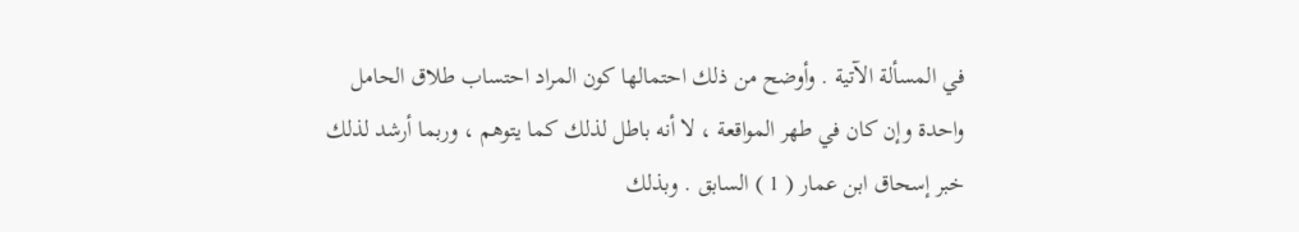في المسألة الآتية . وأوضح من ذلك احتمالها كون المراد احتساب طلاق الحامل واحدة وإن كان في طهر المواقعة ، لا أنه باطل لذلك كما يتوهم ، وربما أرشد لذلك خبر إسحاق ابن عمار ( 1 ) السابق . وبذلك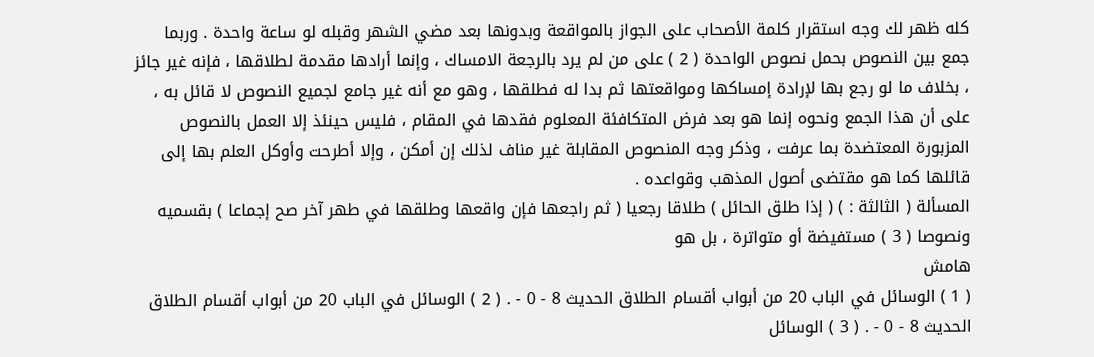كله ظهر لك وجه استقرار كلمة الأصحاب على الجواز بالمواقعة وبدونها بعد مضي الشهر وقبله لو ساعة واحدة . وربما جمع بين النصوص بحمل نصوص الواحدة ( 2 ) على من لم يرد بالرجعة الامساك ، وإنما أرادها مقدمة لطلاقها ، فإنه غير جائز ، بخلاف ما لو رجع بها لإرادة إمساكها ومواقعتها ثم بدا له فطلقها ، وهو مع أنه غير جامع لجميع النصوص لا قائل به ، على أن هذا الجمع ونحوه إنما هو بعد فرض المتكافئة المعلوم فقدها في المقام ، فليس حينئذ إلا العمل بالنصوص المزبورة المعتضدة بما عرفت ، وذكر وجه المنصوص المقابلة غير مناف لذلك إن أمكن ، وإلا أطرحت وأوكل العلم بها إلى قائلها كما هو مقتضى أصول المذهب وقواعده .
المسألة ( الثالثة : ) ( إذا طلق الحائل ) طلاقا رجعيا ( ثم راجعها فإن واقعها وطلقها في طهر آخر صح إجماعا ) بقسميه ونصوصا ( 3 ) مستفيضة أو متواترة ، بل هو
هامش
( 1 ) الوسائل في الباب 20 من أبواب أقسام الطلاق الحديث 8 - 0 - . ( 2 ) الوسائل في الباب 20 من أبواب أقسام الطلاق الحديث 8 - 0 - . ( 3 ) الوسائل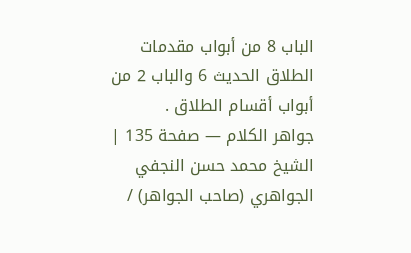الباب 8 من أبواب مقدمات الطلاق الحديث 6 والباب 2 من أبواب أقسام الطلاق .
جواهر الكلام — صفحة 135 | الشيخ محمد حسن النجفي الجواهري (صاحب الجواهر) /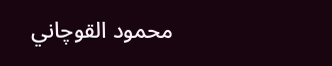محمود القوچاني